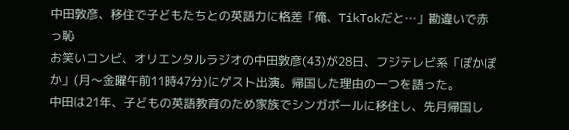中田敦彦、移住で子どもたちとの英語力に格差「俺、TikTokだと…」勘違いで赤っ恥
お笑いコンビ、オリエンタルラジオの中田敦彦(43)が28日、フジテレビ系「ぽかぽか」(月〜金曜午前11時47分)にゲスト出演。帰国した理由の一つを語った。
中田は21年、子どもの英語教育のため家族でシンガポールに移住し、先月帰国し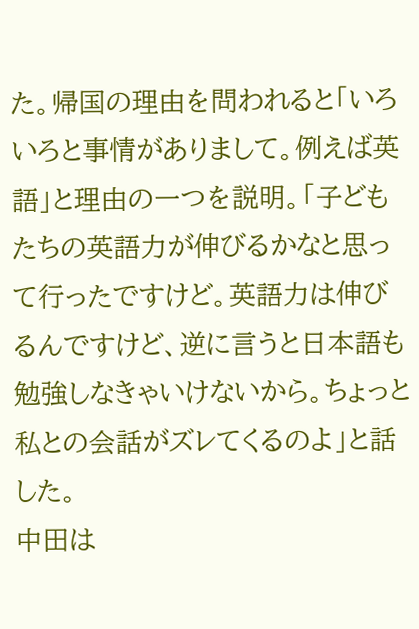た。帰国の理由を問われると「いろいろと事情がありまして。例えば英語」と理由の一つを説明。「子どもたちの英語力が伸びるかなと思って行ったですけど。英語力は伸びるんですけど、逆に言うと日本語も勉強しなきゃいけないから。ちょっと私との会話がズレてくるのよ」と話した。
中田は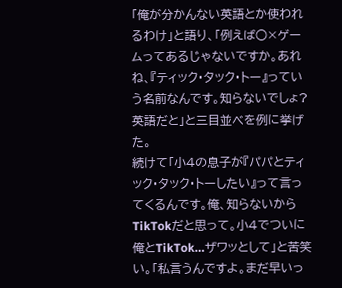「俺が分かんない英語とか使われるわけ」と語り、「例えば○×ゲームってあるじゃないですか。あれね、『ティック・タック・トー』っていう名前なんです。知らないでしょ?英語だと」と三目並べを例に挙げた。
続けて「小4の息子が『パパとティック・タック・トーしたい』って言ってくるんです。俺、知らないからTikTokだと思って。小4でついに俺とTikTok…ザワッとして」と苦笑い。「私言うんですよ。まだ早いっ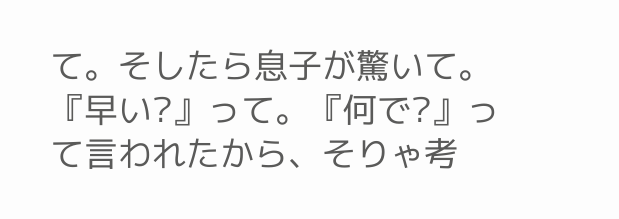て。そしたら息子が驚いて。『早い?』って。『何で?』って言われたから、そりゃ考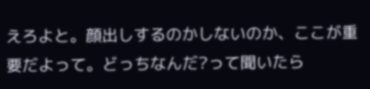えろよと。顔出しするのかしないのか、ここが重要だよって。どっちなんだ?って聞いたら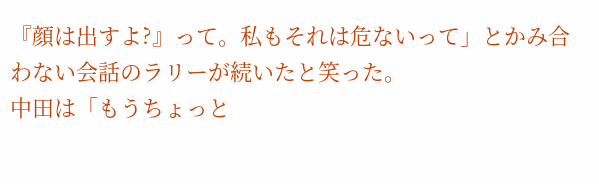『顔は出すよ?』って。私もそれは危ないって」とかみ合わない会話のラリーが続いたと笑った。
中田は「もうちょっと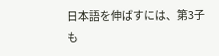日本語を伸ばすには、第3子も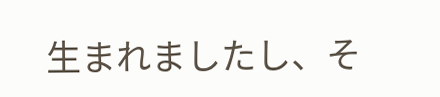生まれましたし、そ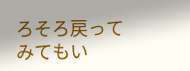ろそろ戻ってみてもい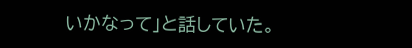いかなって」と話していた。